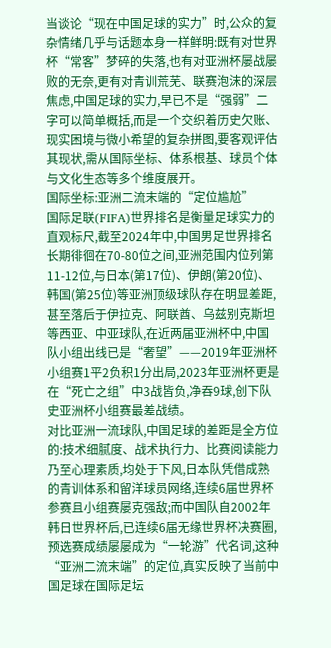当谈论“现在中国足球的实力”时,公众的复杂情绪几乎与话题本身一样鲜明:既有对世界杯“常客”梦碎的失落,也有对亚洲杯屡战屡败的无奈,更有对青训荒芜、联赛泡沫的深层焦虑,中国足球的实力,早已不是“强弱”二字可以简单概括,而是一个交织着历史欠账、现实困境与微小希望的复杂拼图,要客观评估其现状,需从国际坐标、体系根基、球员个体与文化生态等多个维度展开。
国际坐标:亚洲二流末端的“定位尴尬”
国际足联(FIFA)世界排名是衡量足球实力的直观标尺,截至2024年中,中国男足世界排名长期徘徊在70-80位之间,亚洲范围内位列第11-12位,与日本(第17位)、伊朗(第20位)、韩国(第25位)等亚洲顶级球队存在明显差距,甚至落后于伊拉克、阿联酋、乌兹别克斯坦等西亚、中亚球队,在近两届亚洲杯中,中国队小组出线已是“奢望”——2019年亚洲杯小组赛1平2负积1分出局,2023年亚洲杯更是在“死亡之组”中3战皆负,净吞9球,创下队史亚洲杯小组赛最差战绩。
对比亚洲一流球队,中国足球的差距是全方位的:技术细腻度、战术执行力、比赛阅读能力乃至心理素质,均处于下风,日本队凭借成熟的青训体系和留洋球员网络,连续6届世界杯参赛且小组赛屡克强敌;而中国队自2002年韩日世界杯后,已连续6届无缘世界杯决赛圈,预选赛成绩屡屡成为“一轮游”代名词,这种“亚洲二流末端”的定位,真实反映了当前中国足球在国际足坛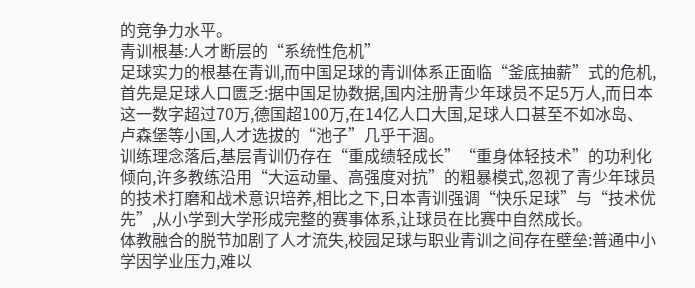的竞争力水平。
青训根基:人才断层的“系统性危机”
足球实力的根基在青训,而中国足球的青训体系正面临“釜底抽薪”式的危机,首先是足球人口匮乏:据中国足协数据,国内注册青少年球员不足5万人,而日本这一数字超过70万,德国超100万,在14亿人口大国,足球人口甚至不如冰岛、卢森堡等小国,人才选拔的“池子”几乎干涸。
训练理念落后,基层青训仍存在“重成绩轻成长”“重身体轻技术”的功利化倾向,许多教练沿用“大运动量、高强度对抗”的粗暴模式,忽视了青少年球员的技术打磨和战术意识培养,相比之下,日本青训强调“快乐足球”与“技术优先”,从小学到大学形成完整的赛事体系,让球员在比赛中自然成长。
体教融合的脱节加剧了人才流失,校园足球与职业青训之间存在壁垒:普通中小学因学业压力,难以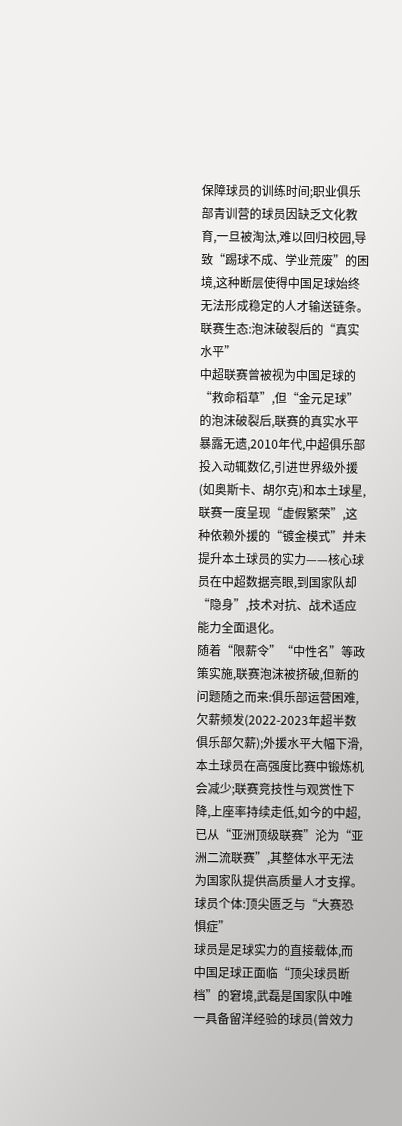保障球员的训练时间;职业俱乐部青训营的球员因缺乏文化教育,一旦被淘汰,难以回归校园,导致“踢球不成、学业荒废”的困境,这种断层使得中国足球始终无法形成稳定的人才输送链条。
联赛生态:泡沫破裂后的“真实水平”
中超联赛曾被视为中国足球的“救命稻草”,但“金元足球”的泡沫破裂后,联赛的真实水平暴露无遗,2010年代,中超俱乐部投入动辄数亿,引进世界级外援(如奥斯卡、胡尔克)和本土球星,联赛一度呈现“虚假繁荣”,这种依赖外援的“镀金模式”并未提升本土球员的实力——核心球员在中超数据亮眼,到国家队却“隐身”,技术对抗、战术适应能力全面退化。
随着“限薪令”“中性名”等政策实施,联赛泡沫被挤破,但新的问题随之而来:俱乐部运营困难,欠薪频发(2022-2023年超半数俱乐部欠薪);外援水平大幅下滑,本土球员在高强度比赛中锻炼机会减少;联赛竞技性与观赏性下降,上座率持续走低,如今的中超,已从“亚洲顶级联赛”沦为“亚洲二流联赛”,其整体水平无法为国家队提供高质量人才支撑。
球员个体:顶尖匮乏与“大赛恐惧症”
球员是足球实力的直接载体,而中国足球正面临“顶尖球员断档”的窘境,武磊是国家队中唯一具备留洋经验的球员(曾效力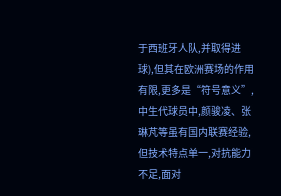于西班牙人队,并取得进球),但其在欧洲赛场的作用有限,更多是“符号意义”,中生代球员中,颜骏凌、张琳芃等虽有国内联赛经验,但技术特点单一,对抗能力不足,面对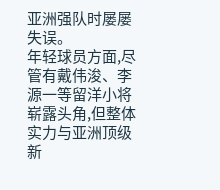亚洲强队时屡屡失误。
年轻球员方面,尽管有戴伟浚、李源一等留洋小将崭露头角,但整体实力与亚洲顶级新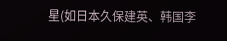星(如日本久保建英、韩国李